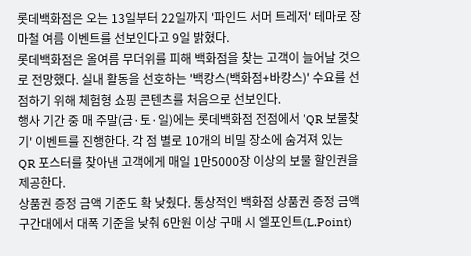롯데백화점은 오는 13일부터 22일까지 '파인드 서머 트레저' 테마로 장마철 여름 이벤트를 선보인다고 9일 밝혔다.
롯데백화점은 올여름 무더위를 피해 백화점을 찾는 고객이 늘어날 것으로 전망했다. 실내 활동을 선호하는 '백캉스(백화점+바캉스)' 수요를 선점하기 위해 체험형 쇼핑 콘텐츠를 처음으로 선보인다.
행사 기간 중 매 주말(금·토·일)에는 롯데백화점 전점에서 'QR 보물찾기' 이벤트를 진행한다. 각 점 별로 10개의 비밀 장소에 숨겨져 있는 QR 포스터를 찾아낸 고객에게 매일 1만5000장 이상의 보물 할인권을 제공한다.
상품권 증정 금액 기준도 확 낮췄다. 통상적인 백화점 상품권 증정 금액 구간대에서 대폭 기준을 낮춰 6만원 이상 구매 시 엘포인트(L.Point)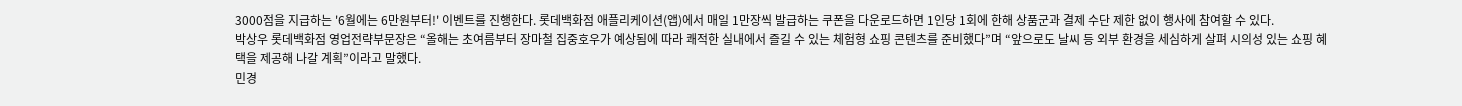3000점을 지급하는 '6월에는 6만원부터!' 이벤트를 진행한다. 롯데백화점 애플리케이션(앱)에서 매일 1만장씩 발급하는 쿠폰을 다운로드하면 1인당 1회에 한해 상품군과 결제 수단 제한 없이 행사에 참여할 수 있다.
박상우 롯데백화점 영업전략부문장은 “올해는 초여름부터 장마철 집중호우가 예상됨에 따라 쾌적한 실내에서 즐길 수 있는 체험형 쇼핑 콘텐츠를 준비했다”며 “앞으로도 날씨 등 외부 환경을 세심하게 살펴 시의성 있는 쇼핑 혜택을 제공해 나갈 계획”이라고 말했다.
민경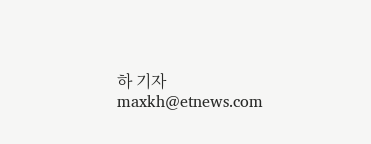하 기자 maxkh@etnews.com